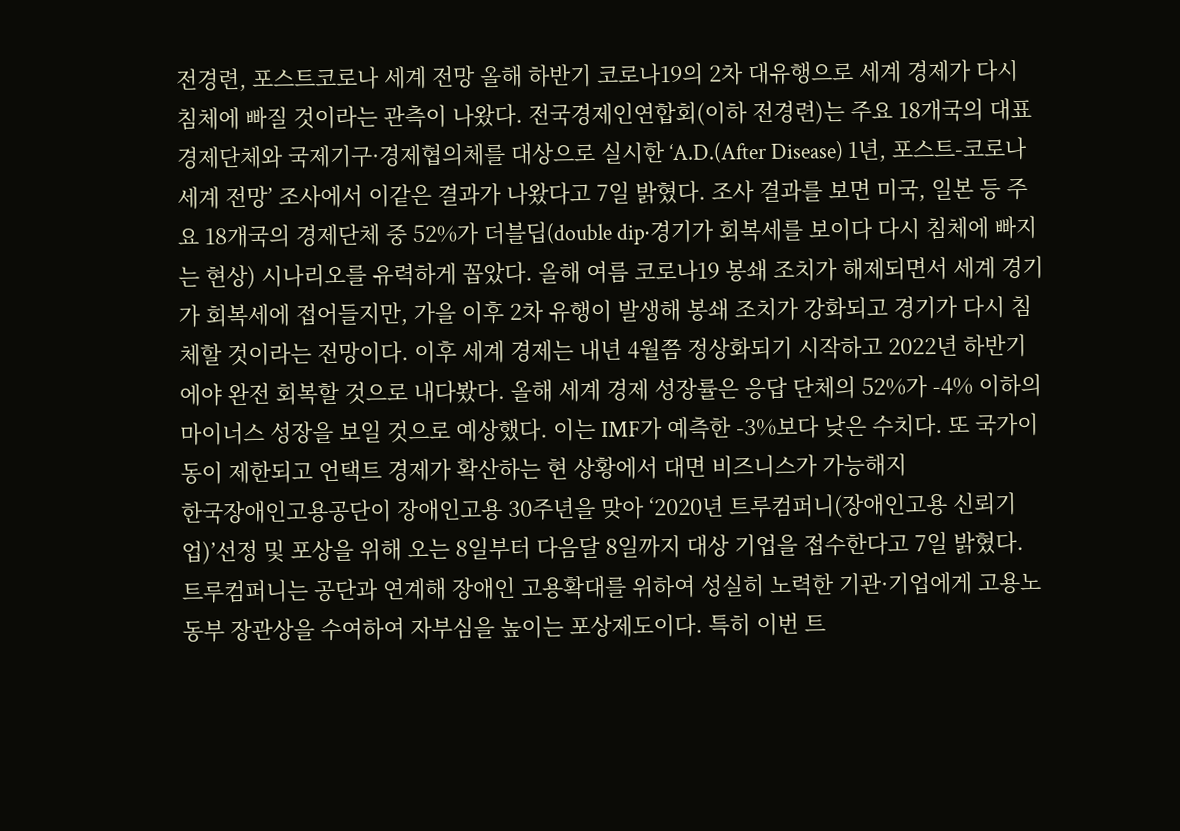전경련, 포스트코로나 세계 전망 올해 하반기 코로나19의 2차 대유행으로 세계 경제가 다시 침체에 빠질 것이라는 관측이 나왔다. 전국경제인연합회(이하 전경련)는 주요 18개국의 대표 경제단체와 국제기구·경제협의체를 대상으로 실시한 ‘A.D.(After Disease) 1년, 포스트-코로나 세계 전망’ 조사에서 이같은 결과가 나왔다고 7일 밝혔다. 조사 결과를 보면 미국, 일본 등 주요 18개국의 경제단체 중 52%가 더블딥(double dip·경기가 회복세를 보이다 다시 침체에 빠지는 현상) 시나리오를 유력하게 꼽았다. 올해 여름 코로나19 봉쇄 조치가 해제되면서 세계 경기가 회복세에 접어들지만, 가을 이후 2차 유행이 발생해 봉쇄 조치가 강화되고 경기가 다시 침체할 것이라는 전망이다. 이후 세계 경제는 내년 4월쯤 정상화되기 시작하고 2022년 하반기에야 완전 회복할 것으로 내다봤다. 올해 세계 경제 성장률은 응답 단체의 52%가 -4% 이하의 마이너스 성장을 보일 것으로 예상했다. 이는 IMF가 예측한 -3%보다 낮은 수치다. 또 국가이동이 제한되고 언택트 경제가 확산하는 현 상황에서 대면 비즈니스가 가능해지
한국장애인고용공단이 장애인고용 30주년을 맞아 ‘2020년 트루컴퍼니(장애인고용 신뢰기업)’선정 및 포상을 위해 오는 8일부터 다음달 8일까지 대상 기업을 접수한다고 7일 밝혔다. 트루컴퍼니는 공단과 연계해 장애인 고용확대를 위하여 성실히 노력한 기관·기업에게 고용노동부 장관상을 수여하여 자부심을 높이는 포상제도이다. 특히 이번 트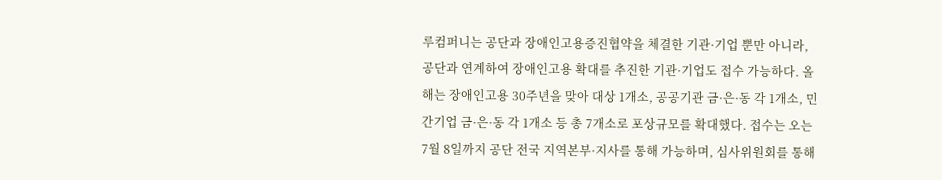루컴퍼니는 공단과 장애인고용증진협약을 체결한 기관·기업 뿐만 아니라, 공단과 연계하여 장애인고용 확대를 추진한 기관·기업도 접수 가능하다. 올해는 장애인고용 30주년을 맞아 대상 1개소, 공공기관 금·은·동 각 1개소, 민간기업 금·은·동 각 1개소 등 총 7개소로 포상규모를 확대했다. 접수는 오는 7월 8일까지 공단 전국 지역본부·지사를 통해 가능하며, 심사위원회를 통해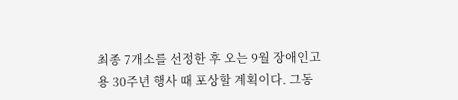최종 7개소를 선정한 후 오는 9월 장애인고용 30주년 행사 때 포상할 계획이다. 그동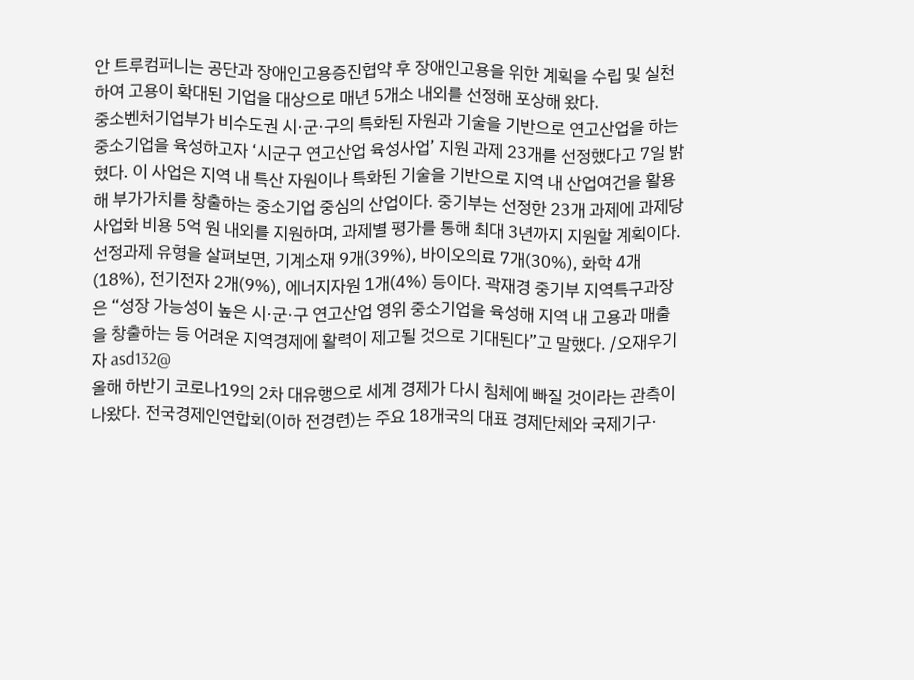안 트루컴퍼니는 공단과 장애인고용증진협약 후 장애인고용을 위한 계획을 수립 및 실천하여 고용이 확대된 기업을 대상으로 매년 5개소 내외를 선정해 포상해 왔다.
중소벤처기업부가 비수도권 시·군·구의 특화된 자원과 기술을 기반으로 연고산업을 하는 중소기업을 육성하고자 ‘시군구 연고산업 육성사업’ 지원 과제 23개를 선정했다고 7일 밝혔다. 이 사업은 지역 내 특산 자원이나 특화된 기술을 기반으로 지역 내 산업여건을 활용해 부가가치를 창출하는 중소기업 중심의 산업이다. 중기부는 선정한 23개 과제에 과제당 사업화 비용 5억 원 내외를 지원하며, 과제별 평가를 통해 최대 3년까지 지원할 계획이다. 선정과제 유형을 살펴보면, 기계소재 9개(39%), 바이오의료 7개(30%), 화학 4개(18%), 전기전자 2개(9%), 에너지자원 1개(4%) 등이다. 곽재경 중기부 지역특구과장은 “성장 가능성이 높은 시·군·구 연고산업 영위 중소기업을 육성해 지역 내 고용과 매출을 창출하는 등 어려운 지역경제에 활력이 제고될 것으로 기대된다”고 말했다. /오재우기자 asd132@
올해 하반기 코로나19의 2차 대유행으로 세계 경제가 다시 침체에 빠질 것이라는 관측이 나왔다. 전국경제인연합회(이하 전경련)는 주요 18개국의 대표 경제단체와 국제기구·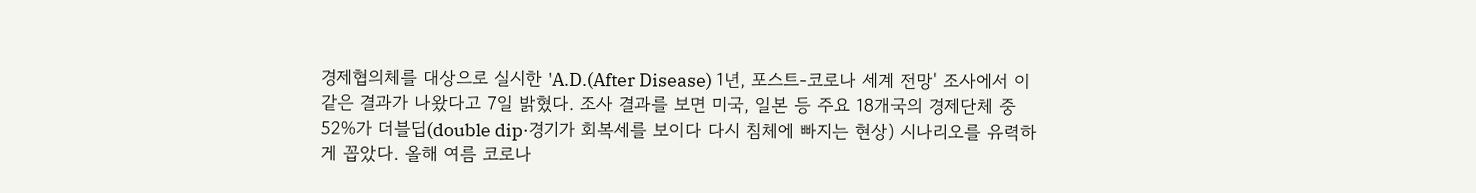경제협의체를 대상으로 실시한 'A.D.(After Disease) 1년, 포스트-코로나 세계 전망' 조사에서 이같은 결과가 나왔다고 7일 밝혔다. 조사 결과를 보면 미국, 일본 등 주요 18개국의 경제단체 중 52%가 더블딥(double dip·경기가 회복세를 보이다 다시 침체에 빠지는 현상) 시나리오를 유력하게 꼽았다. 올해 여름 코로나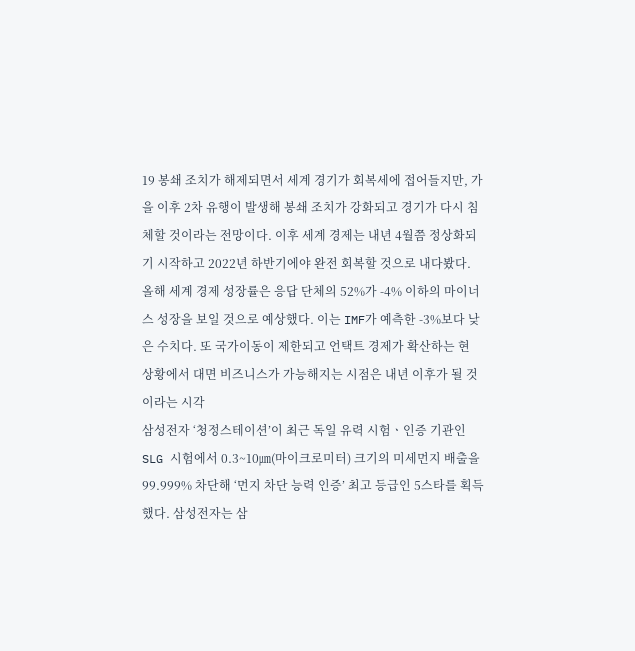19 봉쇄 조치가 해제되면서 세계 경기가 회복세에 접어들지만, 가을 이후 2차 유행이 발생해 봉쇄 조치가 강화되고 경기가 다시 침체할 것이라는 전망이다. 이후 세계 경제는 내년 4월쯤 정상화되기 시작하고 2022년 하반기에야 완전 회복할 것으로 내다봤다. 올해 세계 경제 성장률은 응답 단체의 52%가 -4% 이하의 마이너스 성장을 보일 것으로 예상했다. 이는 IMF가 예측한 -3%보다 낮은 수치다. 또 국가이동이 제한되고 언택트 경제가 확산하는 현 상황에서 대면 비즈니스가 가능해지는 시점은 내년 이후가 될 것이라는 시각
삼성전자 ‘청정스테이션’이 최근 독일 유력 시험ㆍ인증 기관인 SLG 시험에서 0.3~10㎛(마이크로미터) 크기의 미세먼지 배출을 99.999% 차단해 ‘먼지 차단 능력 인증’ 최고 등급인 5스타를 획득했다. 삼성전자는 삼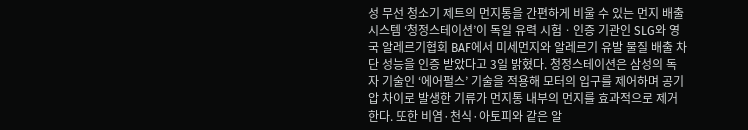성 무선 청소기 제트의 먼지통을 간편하게 비울 수 있는 먼지 배출 시스템 ‘청정스테이션’이 독일 유력 시험ㆍ인증 기관인 SLG와 영국 알레르기협회 BAF에서 미세먼지와 알레르기 유발 물질 배출 차단 성능을 인증 받았다고 3일 밝혔다. 청정스테이션은 삼성의 독자 기술인 ‘에어펄스’ 기술을 적용해 모터의 입구를 제어하며 공기압 차이로 발생한 기류가 먼지통 내부의 먼지를 효과적으로 제거한다. 또한 비염·천식·아토피와 같은 알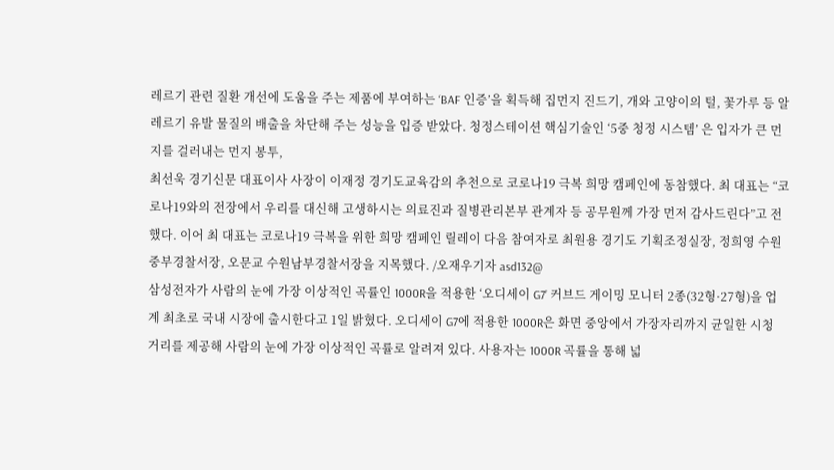레르기 관련 질환 개선에 도움을 주는 제품에 부여하는 ‘BAF 인증’을 획득해 집먼지 진드기, 개와 고양이의 털, 꽃가루 등 알레르기 유발 물질의 배출을 차단해 주는 성능을 입증 받았다. 청정스테이션 핵심기술인 ‘5중 청정 시스템’ 은 입자가 큰 먼지를 걸러내는 먼지 봉투,
최선욱 경기신문 대표이사 사장이 이재정 경기도교육감의 추천으로 코로나19 극복 희망 캠페인에 동참했다. 최 대표는 “코로나19와의 전장에서 우리를 대신해 고생하시는 의료진과 질병관리본부 관계자 등 공무원께 가장 먼저 감사드린다”고 전했다. 이어 최 대표는 코로나19 극복을 위한 희망 캠페인 릴레이 다음 참여자로 최원용 경기도 기획조정실장, 정희영 수원중부경찰서장, 오문교 수원남부경찰서장을 지목했다. /오재우기자 asd132@
삼성전자가 사람의 눈에 가장 이상적인 곡률인 1000R을 적용한 ‘오디세이 G7’ 커브드 게이밍 모니터 2종(32형·27형)을 업계 최초로 국내 시장에 출시한다고 1일 밝혔다. 오디세이 G7에 적용한 1000R은 화면 중앙에서 가장자리까지 균일한 시청 거리를 제공해 사람의 눈에 가장 이상적인 곡률로 알려져 있다. 사용자는 1000R 곡률을 통해 넓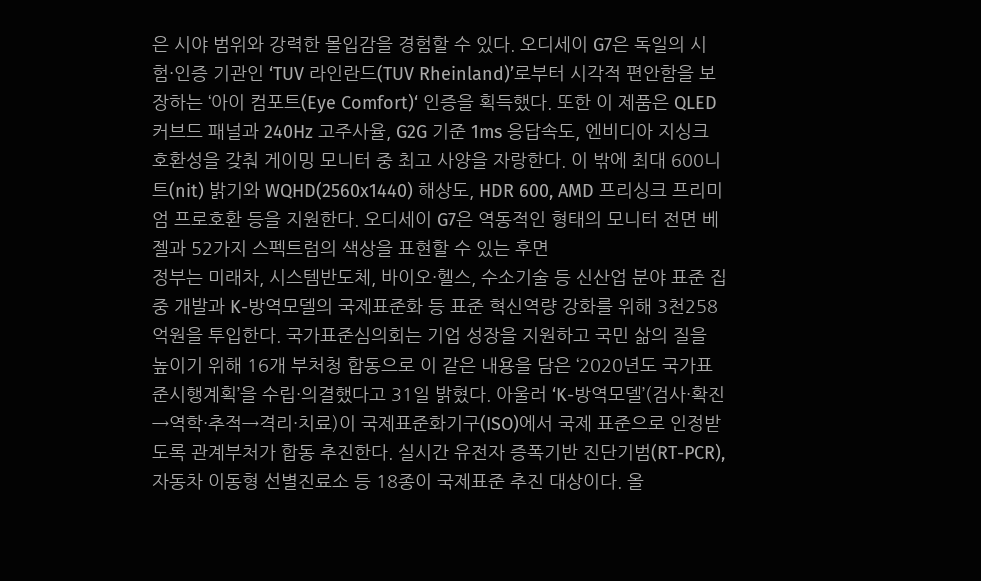은 시야 범위와 강력한 몰입감을 경험할 수 있다. 오디세이 G7은 독일의 시험·인증 기관인 ‘TUV 라인란드(TUV Rheinland)’로부터 시각적 편안함을 보장하는 ‘아이 컴포트(Eye Comfort)‘ 인증을 획득했다. 또한 이 제품은 QLED 커브드 패널과 240Hz 고주사율, G2G 기준 1ms 응답속도, 엔비디아 지싱크 호환성을 갖춰 게이밍 모니터 중 최고 사양을 자랑한다. 이 밖에 최대 600니트(nit) 밝기와 WQHD(2560x1440) 해상도, HDR 600, AMD 프리싱크 프리미엄 프로호환 등을 지원한다. 오디세이 G7은 역동적인 형태의 모니터 전면 베젤과 52가지 스펙트럼의 색상을 표현할 수 있는 후면
정부는 미래차, 시스템반도체, 바이오·헬스, 수소기술 등 신산업 분야 표준 집중 개발과 K-방역모델의 국제표준화 등 표준 혁신역량 강화를 위해 3천258억원을 투입한다. 국가표준심의회는 기업 성장을 지원하고 국민 삶의 질을 높이기 위해 16개 부처청 합동으로 이 같은 내용을 담은 ‘2020년도 국가표준시행계획’을 수립·의결했다고 31일 밝혔다. 아울러 ‘K-방역모델’(검사·확진→역학·추적→격리·치료)이 국제표준화기구(ISO)에서 국제 표준으로 인정받도록 관계부처가 합동 추진한다. 실시간 유전자 증폭기반 진단기범(RT-PCR), 자동차 이동형 선별진료소 등 18종이 국제표준 추진 대상이다. 올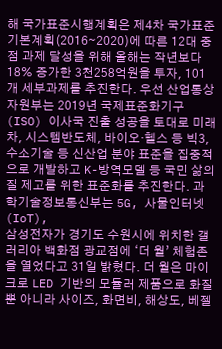해 국가표준시행계획은 제4차 국가표준기본계획(2016∼2020)에 따른 12대 중점 과제 달성을 위해 올해는 작년보다 18% 증가한 3천258억원을 투자, 101개 세부과제를 추진한다. 우선 산업통상자원부는 2019년 국제표준화기구(ISO) 이사국 진출 성공을 토대로 미래차, 시스템반도체, 바이오·헬스 등 빅3, 수소기술 등 신산업 분야 표준을 집중적으로 개발하고 K-방역모델 등 국민 삶의 질 제고를 위한 표준화를 추진한다. 과학기술정보통신부는 5G, 사물인터넷(IoT),
삼성전자가 경기도 수원시에 위치한 갤러리아 백화점 광교점에 ‘더 월’ 체험존을 열었다고 31일 밝혔다. 더 월은 마이크로 LED 기반의 모듈러 제품으로 화질뿐 아니라 사이즈, 화면비, 해상도, 베젤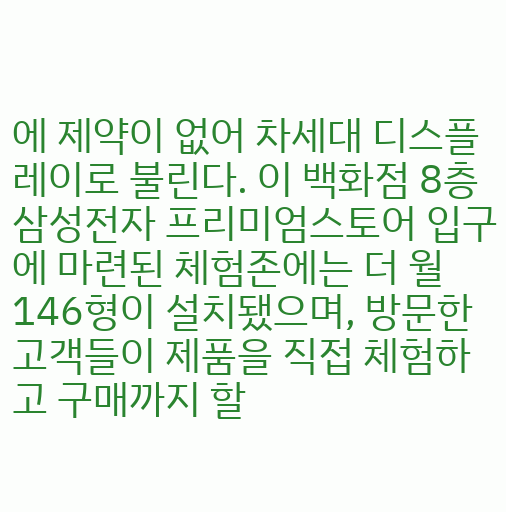에 제약이 없어 차세대 디스플레이로 불린다. 이 백화점 8층 삼성전자 프리미엄스토어 입구에 마련된 체험존에는 더 월 146형이 설치됐으며, 방문한 고객들이 제품을 직접 체험하고 구매까지 할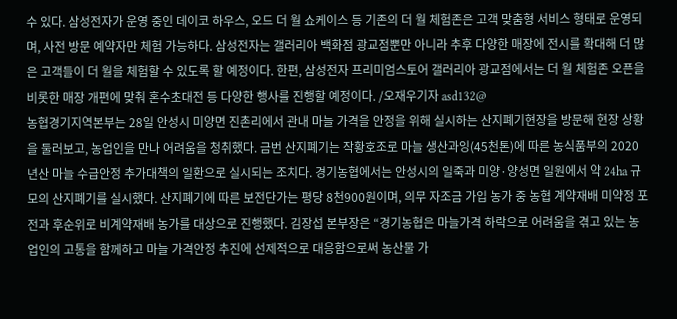수 있다. 삼성전자가 운영 중인 데이코 하우스, 오드 더 월 쇼케이스 등 기존의 더 월 체험존은 고객 맞춤형 서비스 형태로 운영되며, 사전 방문 예약자만 체험 가능하다. 삼성전자는 갤러리아 백화점 광교점뿐만 아니라 추후 다양한 매장에 전시를 확대해 더 많은 고객들이 더 월을 체험할 수 있도록 할 예정이다. 한편, 삼성전자 프리미엄스토어 갤러리아 광교점에서는 더 월 체험존 오픈을 비롯한 매장 개편에 맞춰 혼수초대전 등 다양한 행사를 진행할 예정이다. /오재우기자 asd132@
농협경기지역본부는 28일 안성시 미양면 진촌리에서 관내 마늘 가격을 안정을 위해 실시하는 산지폐기현장을 방문해 현장 상황을 둘러보고, 농업인을 만나 어려움을 청취했다. 금번 산지폐기는 작황호조로 마늘 생산과잉(45천톤)에 따른 농식품부의 2020년산 마늘 수급안정 추가대책의 일환으로 실시되는 조치다. 경기농협에서는 안성시의 일죽과 미양·양성면 일원에서 약 24ha 규모의 산지폐기를 실시했다. 산지폐기에 따른 보전단가는 평당 8천900원이며, 의무 자조금 가입 농가 중 농협 계약재배 미약정 포전과 후순위로 비계약재배 농가를 대상으로 진행했다. 김장섭 본부장은 “경기농협은 마늘가격 하락으로 어려움을 겪고 있는 농업인의 고통을 함께하고 마늘 가격안정 추진에 선제적으로 대응함으로써 농산물 가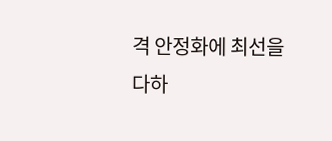격 안정화에 최선을 다하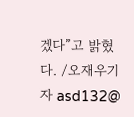겠다”고 밝혔다. /오재우기자 asd132@